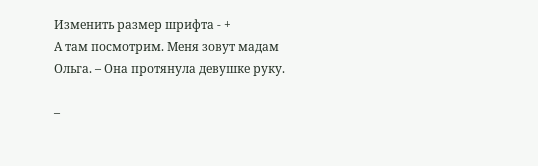Изменить размер шрифта - +
А там посмотрим. Меня зовут мадам Ольга. – Она протянула девушке руку.

–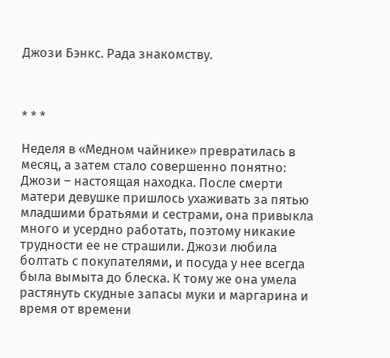Джози Бэнкс. Рада знакомству.



* * *

Неделя в «Медном чайнике» превратилась в месяц, а затем стало совершенно понятно: Джози – настоящая находка. После смерти матери девушке пришлось ухаживать за пятью младшими братьями и сестрами, она привыкла много и усердно работать, поэтому никакие трудности ее не страшили. Джози любила болтать с покупателями, и посуда у нее всегда была вымыта до блеска. К тому же она умела растянуть скудные запасы муки и маргарина и время от времени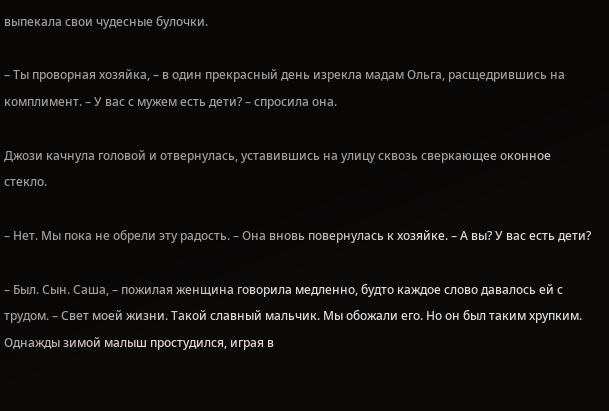выпекала свои чудесные булочки.

– Ты проворная хозяйка, – в один прекрасный день изрекла мадам Ольга, расщедрившись на комплимент. – У вас с мужем есть дети? – спросила она.

Джози качнула головой и отвернулась, уставившись на улицу сквозь сверкающее оконное стекло.

– Нет. Мы пока не обрели эту радость. – Она вновь повернулась к хозяйке. – А вы? У вас есть дети?

– Был. Сын. Саша, – пожилая женщина говорила медленно, будто каждое слово давалось ей с трудом. – Свет моей жизни. Такой славный мальчик. Мы обожали его. Но он был таким хрупким. Однажды зимой малыш простудился, играя в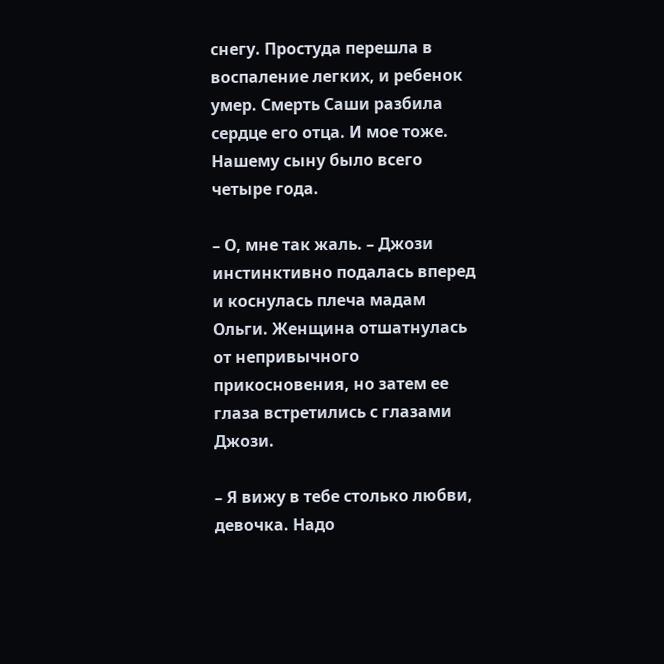снегу. Простуда перешла в воспаление легких, и ребенок умер. Смерть Саши разбила сердце его отца. И мое тоже. Нашему сыну было всего четыре года.

– О, мне так жаль. – Джози инстинктивно подалась вперед и коснулась плеча мадам Ольги. Женщина отшатнулась от непривычного прикосновения, но затем ее глаза встретились с глазами Джози.

– Я вижу в тебе столько любви, девочка. Надо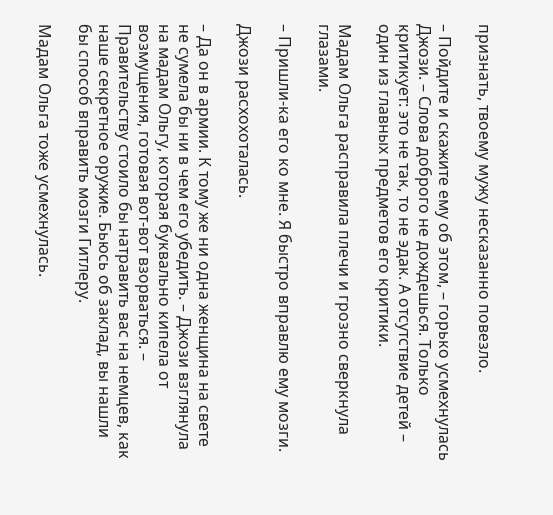признать, твоему мужу несказанно повезло.

– Пойдите и скажите ему об этом, – горько усмехнулась Джози. – Слова доброго не дождешься. Только критикует: это не так, то не эдак. А отсутствие детей – один из главных предметов его критики.

Мадам Ольга расправила плечи и грозно сверкнула глазами.

– Пришли-ка его ко мне. Я быстро вправлю ему мозги.

Джози расхохоталась.

– Да он в армии. К тому же ни одна женщина на свете не сумела бы ни в чем его убедить. – Джози взглянула на мадам Ольгу, которая буквально кипела от возмущения, готовая вот-вот взорваться. – Правительству стоило бы натравить вас на немцев, как наше секретное оружие. Бьюсь об заклад, вы нашли бы способ вправить мозги Гитлеру.

Мадам Ольга тоже усмехнулась.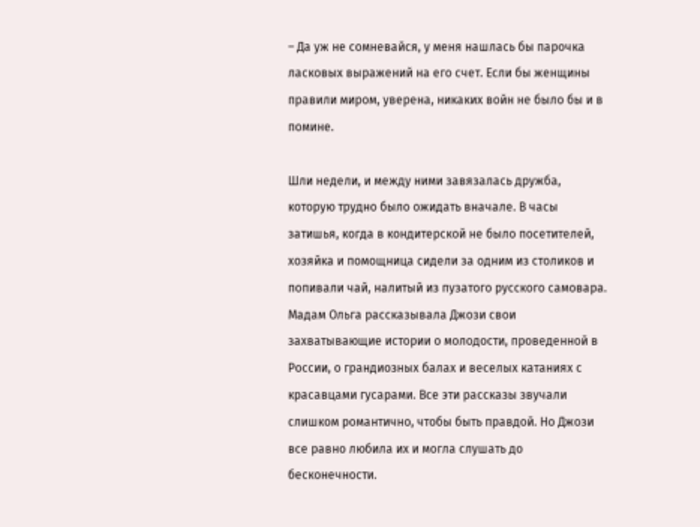– Да уж не сомневайся, у меня нашлась бы парочка ласковых выражений на его счет. Если бы женщины правили миром, уверена, никаких войн не было бы и в помине.

Шли недели, и между ними завязалась дружба, которую трудно было ожидать вначале. В часы затишья, когда в кондитерской не было посетителей, хозяйка и помощница сидели за одним из столиков и попивали чай, налитый из пузатого русского самовара. Мадам Ольга рассказывала Джози свои захватывающие истории о молодости, проведенной в России, о грандиозных балах и веселых катаниях с красавцами гусарами. Все эти рассказы звучали слишком романтично, чтобы быть правдой. Но Джози все равно любила их и могла слушать до бесконечности.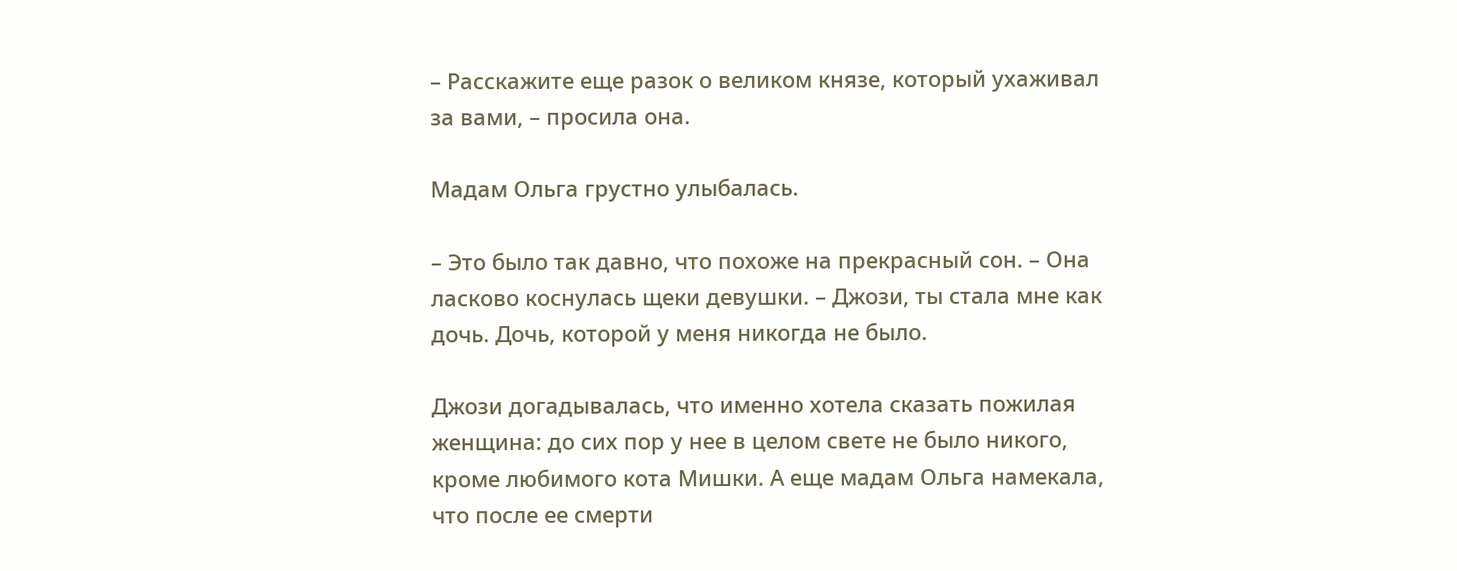– Расскажите еще разок о великом князе, который ухаживал за вами, – просила она.

Мадам Ольга грустно улыбалась.

– Это было так давно, что похоже на прекрасный сон. – Она ласково коснулась щеки девушки. – Джози, ты стала мне как дочь. Дочь, которой у меня никогда не было.

Джози догадывалась, что именно хотела сказать пожилая женщина: до сих пор у нее в целом свете не было никого, кроме любимого кота Мишки. А еще мадам Ольга намекала, что после ее смерти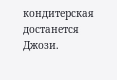кондитерская достанется Джози.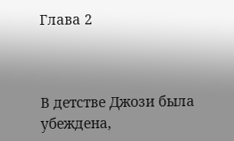Глава 2



В детстве Джози была убеждена,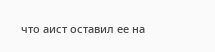что аист оставил ее на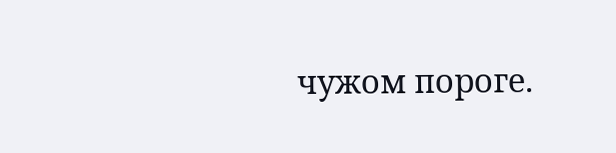чужом пороге.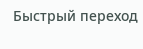Быстрый переход